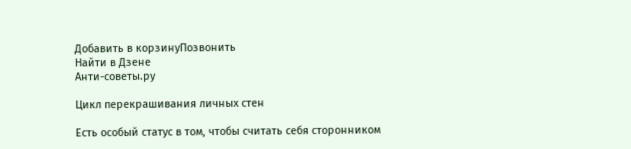Добавить в корзинуПозвонить
Найти в Дзене
Анти-советы.ру

Цикл перекрашивания личных стен

Есть особый статус в том, чтобы считать себя сторонником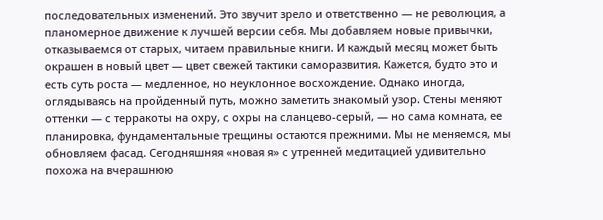последовательных изменений. Это звучит зрело и ответственно — не революция, а планомерное движение к лучшей версии себя. Мы добавляем новые привычки, отказываемся от старых, читаем правильные книги. И каждый месяц может быть окрашен в новый цвет — цвет свежей тактики саморазвития. Кажется, будто это и есть суть роста — медленное, но неуклонное восхождение. Однако иногда, оглядываясь на пройденный путь, можно заметить знакомый узор. Стены меняют оттенки — с терракоты на охру, с охры на сланцево-серый, — но сама комната, ее планировка, фундаментальные трещины остаются прежними. Мы не меняемся, мы обновляем фасад. Сегодняшняя «новая я» с утренней медитацией удивительно похожа на вчерашнюю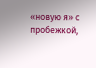«новую я» с пробежкой,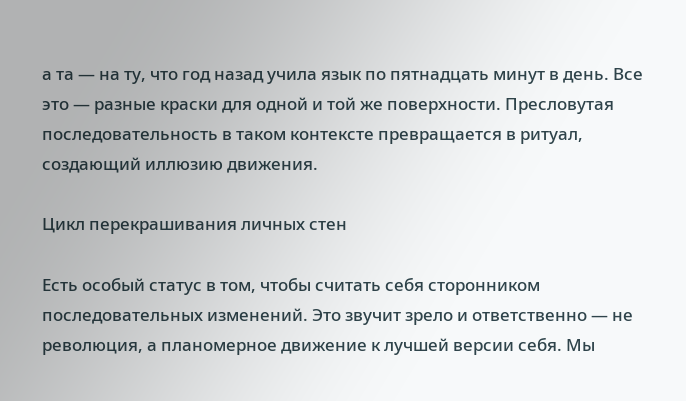а та — на ту, что год назад учила язык по пятнадцать минут в день. Все это — разные краски для одной и той же поверхности. Пресловутая последовательность в таком контексте превращается в ритуал, создающий иллюзию движения.

Цикл перекрашивания личных стен

Есть особый статус в том, чтобы считать себя сторонником последовательных изменений. Это звучит зрело и ответственно — не революция, а планомерное движение к лучшей версии себя. Мы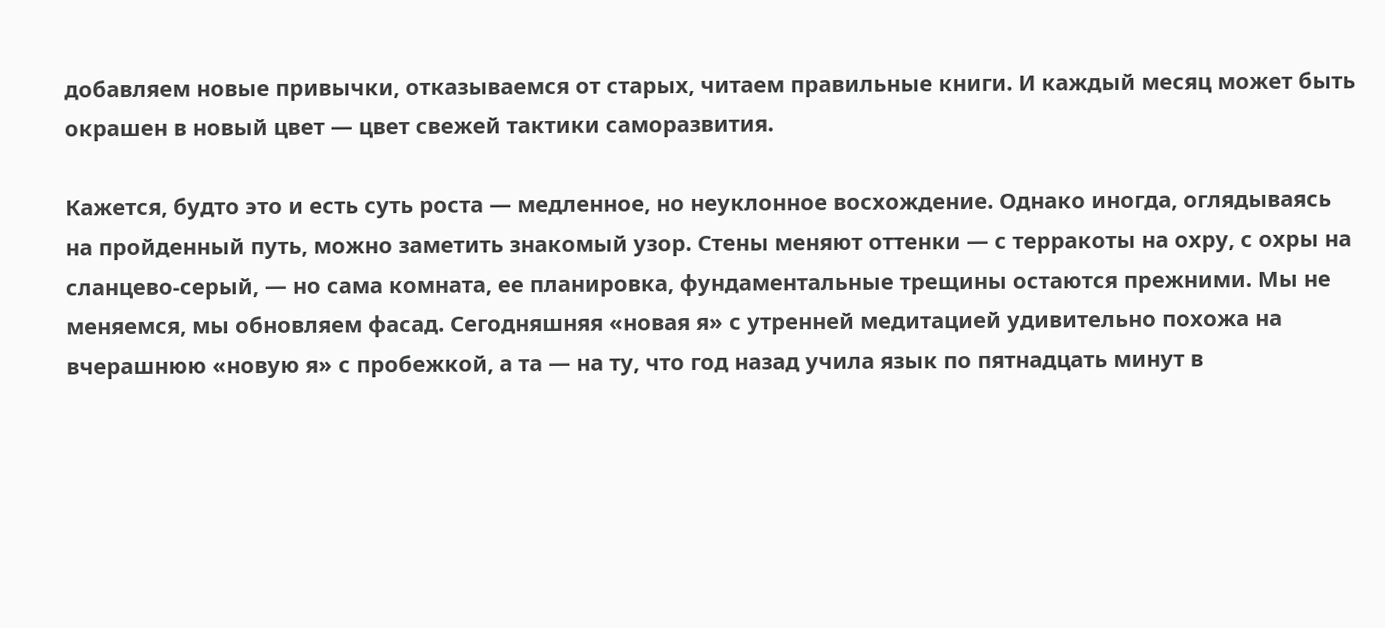добавляем новые привычки, отказываемся от старых, читаем правильные книги. И каждый месяц может быть окрашен в новый цвет — цвет свежей тактики саморазвития.

Кажется, будто это и есть суть роста — медленное, но неуклонное восхождение. Однако иногда, оглядываясь на пройденный путь, можно заметить знакомый узор. Стены меняют оттенки — с терракоты на охру, с охры на сланцево-серый, — но сама комната, ее планировка, фундаментальные трещины остаются прежними. Мы не меняемся, мы обновляем фасад. Сегодняшняя «новая я» с утренней медитацией удивительно похожа на вчерашнюю «новую я» с пробежкой, а та — на ту, что год назад учила язык по пятнадцать минут в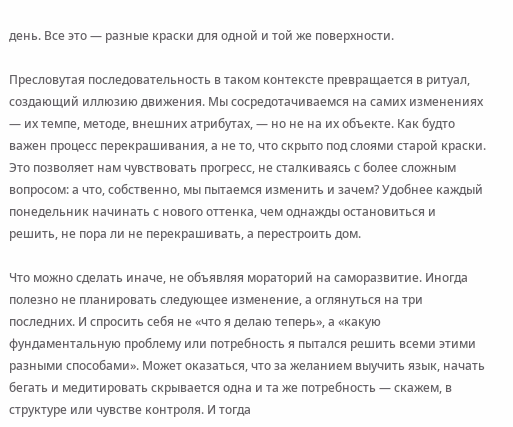день. Все это — разные краски для одной и той же поверхности.

Пресловутая последовательность в таком контексте превращается в ритуал, создающий иллюзию движения. Мы сосредотачиваемся на самих изменениях — их темпе, методе, внешних атрибутах, — но не на их объекте. Как будто важен процесс перекрашивания, а не то, что скрыто под слоями старой краски. Это позволяет нам чувствовать прогресс, не сталкиваясь с более сложным вопросом: а что, собственно, мы пытаемся изменить и зачем? Удобнее каждый понедельник начинать с нового оттенка, чем однажды остановиться и решить, не пора ли не перекрашивать, а перестроить дом.

Что можно сделать иначе, не объявляя мораторий на саморазвитие. Иногда полезно не планировать следующее изменение, а оглянуться на три последних. И спросить себя не «что я делаю теперь», а «какую фундаментальную проблему или потребность я пытался решить всеми этими разными способами». Может оказаться, что за желанием выучить язык, начать бегать и медитировать скрывается одна и та же потребность — скажем, в структуре или чувстве контроля. И тогда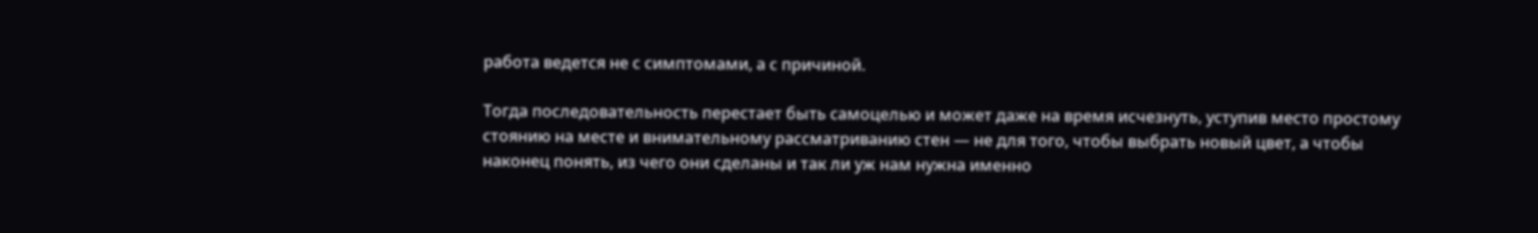работа ведется не с симптомами, а с причиной.

Тогда последовательность перестает быть самоцелью и может даже на время исчезнуть, уступив место простому стоянию на месте и внимательному рассматриванию стен — не для того, чтобы выбрать новый цвет, а чтобы наконец понять, из чего они сделаны и так ли уж нам нужна именно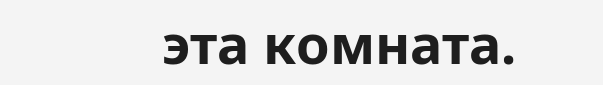эта комната.